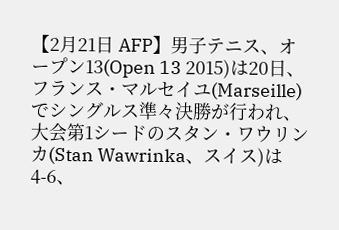【2月21日 AFP】男子テニス、オープン13(Open 13 2015)は20日、フランス・マルセイユ(Marseille)でシングルス準々決勝が行われ、大会第1シードのスタン・ワウリンカ(Stan Wawrinka、スイス)は4-6、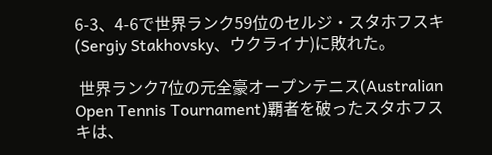6-3、4-6で世界ランク59位のセルジ・スタホフスキ(Sergiy Stakhovsky、ウクライナ)に敗れた。

 世界ランク7位の元全豪オープンテニス(Australian Open Tennis Tournament)覇者を破ったスタホフスキは、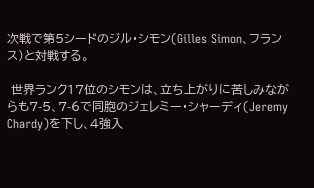次戦で第5シードのジル・シモン(Gilles Simon、フランス)と対戦する。

 世界ランク17位のシモンは、立ち上がりに苦しみながらも7-5、7-6で同胞のジェレミー・シャーディ(Jeremy Chardy)を下し、4強入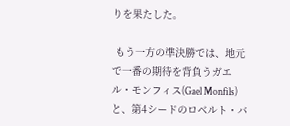りを果たした。

 もう一方の準決勝では、地元で一番の期待を背負うガエル・モンフィス(Gael Monfils)と、第4シードのロベルト・バ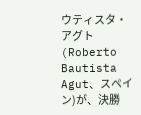ウティスタ・アグト(Roberto Bautista Agut、スペイン)が、決勝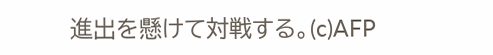進出を懸けて対戦する。(c)AFP